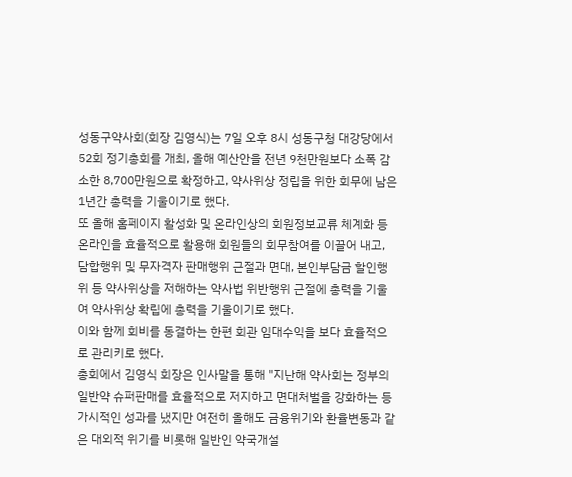성동구약사회(회장 김영식)는 7일 오후 8시 성동구청 대강당에서 52회 정기총회를 개최, 올해 예산안을 전년 9천만원보다 소폭 감소한 8,700만원으로 확정하고, 약사위상 정립을 위한 회무에 남은 1년간 총력을 기울이기로 했다.
또 올해 홈페이지 활성화 및 온라인상의 회원정보교류 체계화 등 온라인을 효율적으로 활용해 회원들의 회무참여를 이끌어 내고, 담합행위 및 무자격자 판매행위 근절과 면대, 본인부담금 할인행위 등 약사위상을 저해하는 약사법 위반행위 근절에 총력을 기울여 약사위상 확립에 총력을 기울이기로 했다.
이와 함께 회비를 동결하는 한편 회관 임대수익을 보다 효율적으로 관리키로 했다.
총회에서 김영식 회장은 인사말을 통해 "지난해 약사회는 정부의 일반약 슈퍼판매를 효율적으로 저지하고 면대처벌을 강화하는 등 가시적인 성과를 냈지만 여전히 올해도 금융위기와 환율변동과 같은 대외적 위기를 비롯해 일반인 약국개설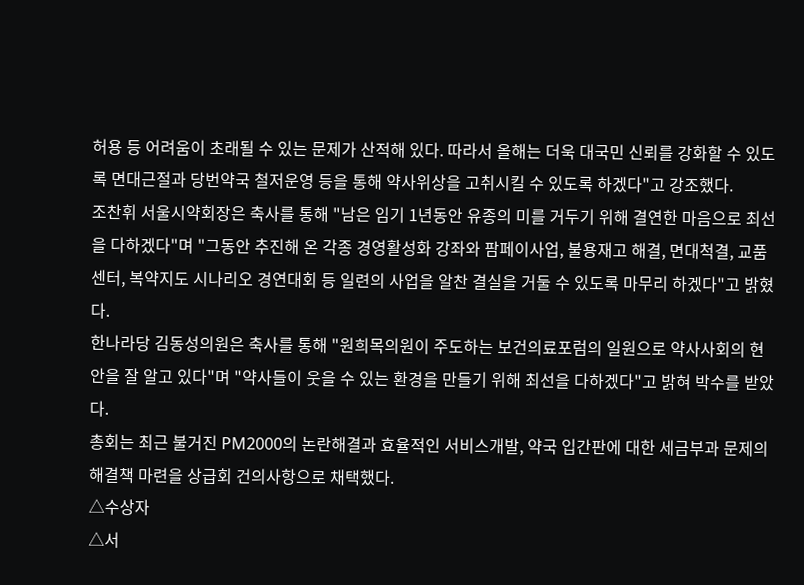허용 등 어려움이 초래될 수 있는 문제가 산적해 있다. 따라서 올해는 더욱 대국민 신뢰를 강화할 수 있도록 면대근절과 당번약국 철저운영 등을 통해 약사위상을 고취시킬 수 있도록 하겠다"고 강조했다.
조찬휘 서울시약회장은 축사를 통해 "남은 임기 1년동안 유종의 미를 거두기 위해 결연한 마음으로 최선을 다하겠다"며 "그동안 추진해 온 각종 경영활성화 강좌와 팜페이사업, 불용재고 해결, 면대척결, 교품센터, 복약지도 시나리오 경연대회 등 일련의 사업을 알찬 결실을 거둘 수 있도록 마무리 하겠다"고 밝혔다.
한나라당 김동성의원은 축사를 통해 "원희목의원이 주도하는 보건의료포럼의 일원으로 약사사회의 현안을 잘 알고 있다"며 "약사들이 웃을 수 있는 환경을 만들기 위해 최선을 다하겠다"고 밝혀 박수를 받았다.
총회는 최근 불거진 PM2000의 논란해결과 효율적인 서비스개발, 약국 입간판에 대한 세금부과 문제의 해결책 마련을 상급회 건의사항으로 채택했다.
△수상자
△서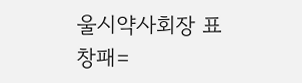울시약사회장 표창패=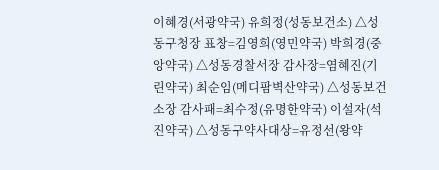이혜경(서광약국) 유희정(성동보건소) △성동구청장 표창=김영희(영민약국) 박희경(중앙약국) △성동경찰서장 감사장=염혜진(기린약국) 최순임(메디팜벽산약국) △성동보건소장 감사패=최수정(유명한약국) 이설자(석진약국) △성동구약사대상=유정선(왕약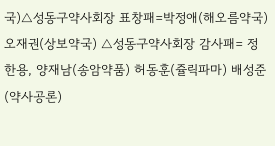국)△성동구약사회장 표창패=박정애(해오름약국) 오재권(상보약국) △성동구약사회장 감사패= 정한용, 양재남(송암약품) 허동훈(쥴릭파마) 배성준(약사공론)